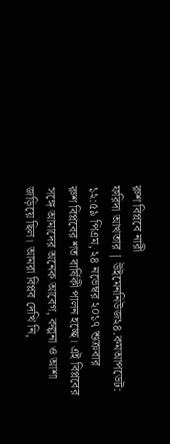রুশ বিপ্লবে নারী
ফরিদা আখতার | উইমেননিউজ২৪.কমআপডেট: ১২:৫৯ পিএম, ২৪ নভেম্বর ২০১৭ শুক্রবার
রুশ বিপ্লবের শত বার্ষিকী পালন হচ্ছে। এই বিপ্লবের সঙ্গে আমাদের অনেক আবেগ, কল্পনা ও আশা জড়িয়ে ছিল। আমরা বিপ্লব দেখি নি,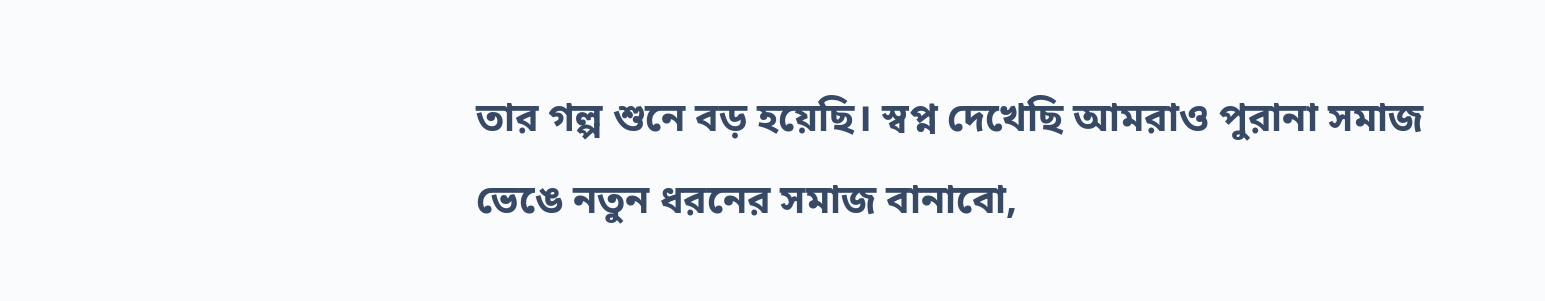তার গল্প শুনে বড় হয়েছি। স্বপ্ন দেখেছি আমরাও পুরানা সমাজ ভেঙে নতুন ধরনের সমাজ বানাবো,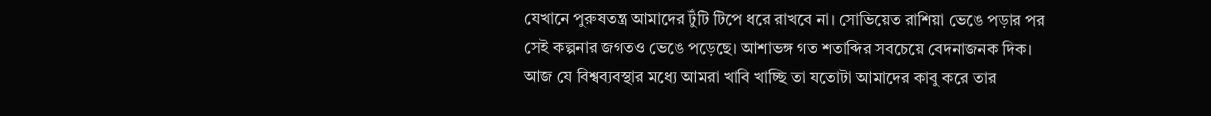যেখানে পুরুষতন্ত্র আমাদের টুঁটি টিপে ধরে রাখবে না। সোভিয়েত রাশিয়া ভেঙে পড়ার পর সেই কল্পনার জগতও ভেঙে পড়েছে। আশাভঙ্গ গত শতাব্দির সবচেয়ে বেদনাজনক দিক। আজ যে বিশ্বব্যবস্থার মধ্যে আমরা খাবি খাচ্ছি তা যতোটা আমাদের কাবু করে তার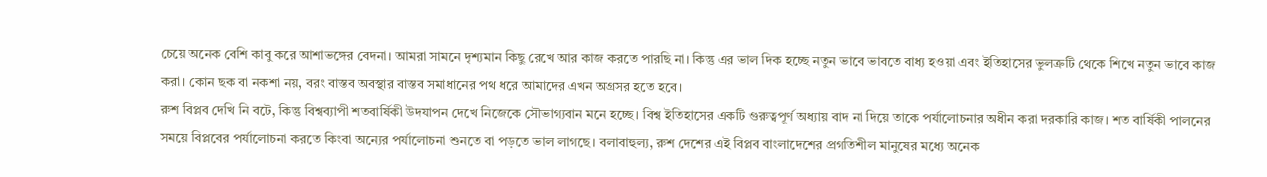চেয়ে অনেক বেশি কাবু করে আশাভঙ্গের বেদনা। আমরা সামনে দৃশ্যমান কিছু রেখে আর কাজ করতে পারছি না। কিন্তু এর ভাল দিক হচ্ছে নতুন ভাবে ভাবতে বাধ্য হওয়া এবং ইতিহাসের ভুলত্রুটি থেকে শিখে নতুন ভাবে কাজ করা। কোন ছক বা নকশা নয়, বরং বাস্তব অবস্থার বাস্তব সমাধানের পথ ধরে আমাদের এখন অগ্রসর হতে হবে।
রুশ বিপ্লব দেখি নি বটে, কিন্তু বিশ্বব্যাপী শতবার্ষিকী উদযাপন দেখে নিজেকে সৌভাগ্যবান মনে হচ্ছে। বিশ্ব ইতিহাসের একটি গুরুত্বপূর্ণ অধ্যায় বাদ না দিয়ে তাকে পর্যালোচনার অধীন করা দরকারি কাজ। শত বার্ষিকী পালনের সময়ে বিপ্লবের পর্যালোচনা করতে কিংবা অন্যের পর্যালোচনা শুনতে বা পড়তে ভাল লাগছে। বলাবাহুল্য, রুশ দেশের এই বিপ্লব বাংলাদেশের প্রগতিশীল মানুষের মধ্যে অনেক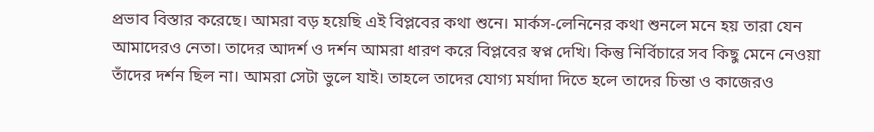প্রভাব বিস্তার করেছে। আমরা বড় হয়েছি এই বিপ্লবের কথা শুনে। মার্কস-লেনিনের কথা শুনলে মনে হয় তারা যেন আমাদেরও নেতা। তাদের আদর্শ ও দর্শন আমরা ধারণ করে বিপ্লবের স্বপ্ন দেখি। কিন্তু নির্বিচারে সব কিছু মেনে নেওয়া তাঁদের দর্শন ছিল না। আমরা সেটা ভুলে যাই। তাহলে তাদের যোগ্য মর্যাদা দিতে হলে তাদের চিন্তা ও কাজেরও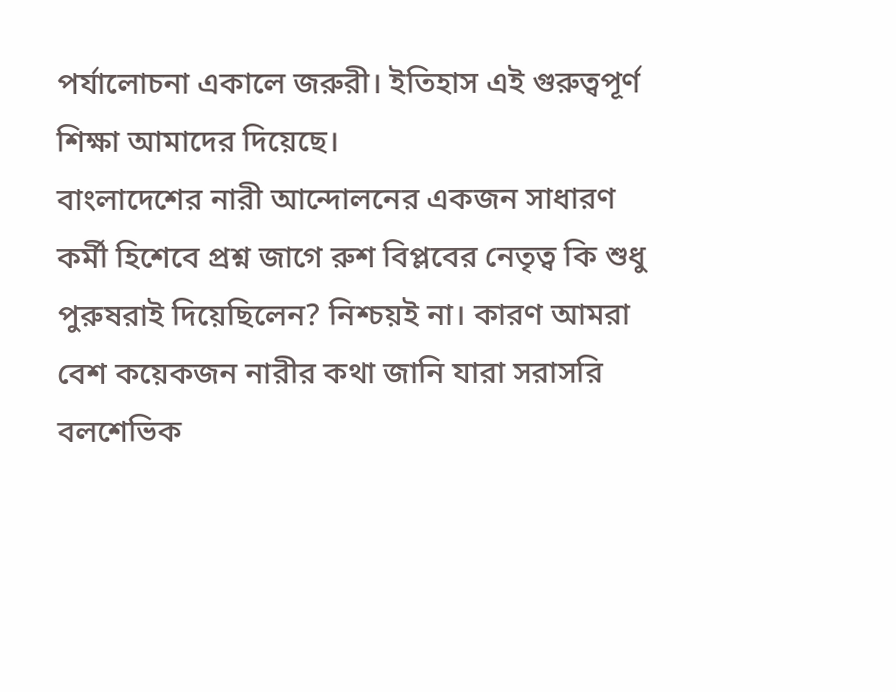পর্যালোচনা একালে জরুরী। ইতিহাস এই গুরুত্বপূর্ণ শিক্ষা আমাদের দিয়েছে।
বাংলাদেশের নারী আন্দোলনের একজন সাধারণ কর্মী হিশেবে প্রশ্ন জাগে রুশ বিপ্লবের নেতৃত্ব কি শুধু পুরুষরাই দিয়েছিলেন? নিশ্চয়ই না। কারণ আমরা বেশ কয়েকজন নারীর কথা জানি যারা সরাসরি বলশেভিক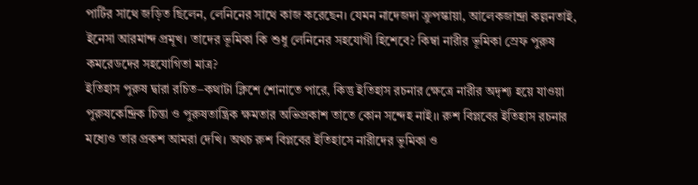পার্টির সাথে জড়িত ছিলেন, লেনিনের সাথে কাজ করেছেন। যেমন নাদেজদা ক্রুপস্কায়া, আলেকজান্দ্রা কল্লনতাই, ইনেসা আরমান্দ প্রমূখ। তাদের ভূমিকা কি শুধু লেনিনের সহযোগী হিশেবে? কিম্বা নারীর ভূমিকা স্রেফ পুরুষ কমরেডদের সহযোগিতা মাত্র?
ইতিহাস পুরুষ দ্বারা রচিত–কথাটা ক্লিশে শোনাতে পারে, কিন্তু ইতিহাস রচনার ক্ষেত্রে নারীর অদৃশ্য হয়ে যাওয়া পুরুষকেন্দ্রিক চিন্তা ও পুরুষতান্ত্রিক ক্ষমতার অভিপ্রকাশ তাতে কোন সন্দেহ নাই।। রুশ বিপ্লবের ইতিহাস রচনার মধ্যেও তার প্রকশ আমরা দেখি। অথচ রুশ বিপ্লবের ইতিহাসে নারীদের ভুমিকা ও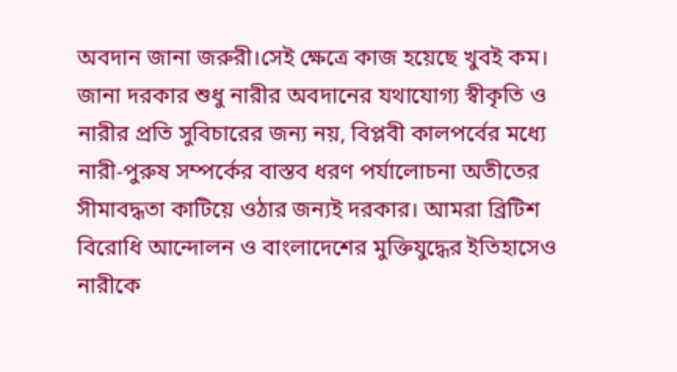অবদান জানা জরুরী।সেই ক্ষেত্রে কাজ হয়েছে খুবই কম। জানা দরকার শুধু নারীর অবদানের যথাযোগ্য স্বীকৃতি ও নারীর প্রতি সুবিচারের জন্য নয়, বিপ্লবী কালপর্বের মধ্যে নারী-পুরুষ সম্পর্কের বাস্তব ধরণ পর্যালোচনা অতীতের সীমাবদ্ধতা কাটিয়ে ওঠার জন্যই দরকার। আমরা ব্রিটিশ বিরোধি আন্দোলন ও বাংলাদেশের মুক্তিযুদ্ধের ইতিহাসেও নারীকে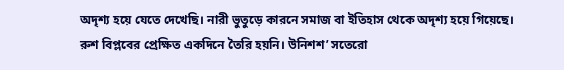অদৃশ্য হয়ে যেতে দেখেছি। নারী ভুতুড়ে কারনে সমাজ বা ইতিহাস থেকে অদৃশ্য হয়ে গিয়েছে।
রুশ বিপ্লবের প্রেক্ষিত একদিনে তৈরি হয়নি। উনিশশ’ সতেরো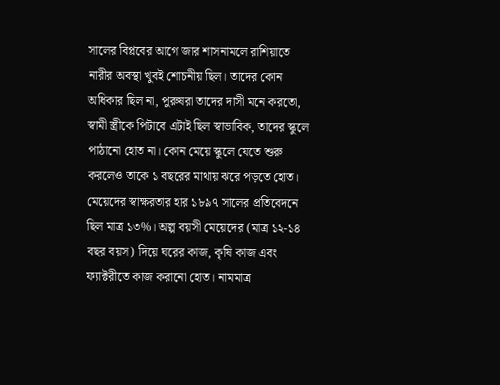সালের বিপ্লবের আগে জার শাসনামলে রাশিয়াতে নারীর অবস্থা খুবই শোচনীয় ছিল। তাদের কোন অধিকার ছিল না, পুরুষরা তাদের দাসী মনে করতো, স্বামী স্ত্রীকে পিটাবে এটাই ছিল স্বাভাবিক, তাদের স্কুলে পাঠানো হোত না। কোন মেয়ে স্কুলে যেতে শুরু করলেও তাকে ১ বছরের মাথায় ঝরে পড়তে হোত। মেয়েদের স্বাক্ষরতার হার ১৮৯৭ সালের প্রতিবেদনে ছিল মাত্র ১৩%। অল্প বয়সী মেয়েদের (মাত্র ১২-১৪ বছর বয়স) দিয়ে ঘরের কাজ, কৃষি কাজ এবং ফ্যাক্টরীতে কাজ করানো হোত। নামমাত্র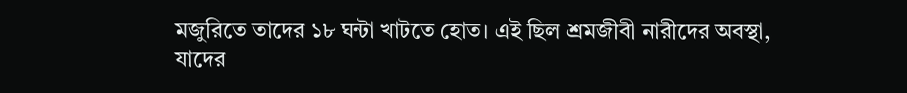মজুরিতে তাদের ১৮ ঘন্টা খাটতে হোত। এই ছিল শ্রমজীবী নারীদের অবস্থা, যাদের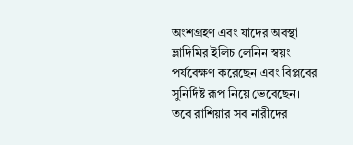অংশগ্রহণ এবং যাদের অবস্থা ভ্লাদিমির ইলিচ লেনিন স্বয়ং পর্যবেক্ষণ করেছেন এবং বিপ্লবের সুনির্দিষ্ট রূপ নিয়ে ভেবেছেন।
তবে রাশিয়ার সব নারীদের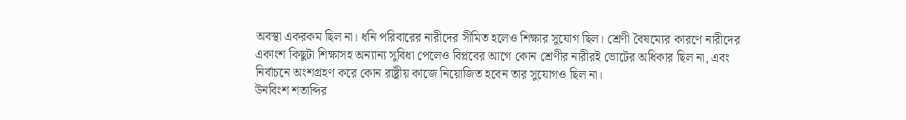অবস্থা একরকম ছিল না। ধনি পরিবারের নারীদের সীমিত হলেও শিক্ষার সুযোগ ছিল। শ্রেণী বৈষম্যের কারণে নারীদের একাংশ কিছুটা শিক্ষাসহ অন্যান্য সুবিধা পেলেও বিপ্লবের আগে কোন শ্রেণীর নারীরই ভোটের অধিকার ছিল না, এবং নির্বাচনে অংশগ্রহণ করে কোন রাষ্ট্রীয় কাজে নিয়োজিত হবেন তার সুযোগও ছিল না।
উনবিংশ শতাব্দির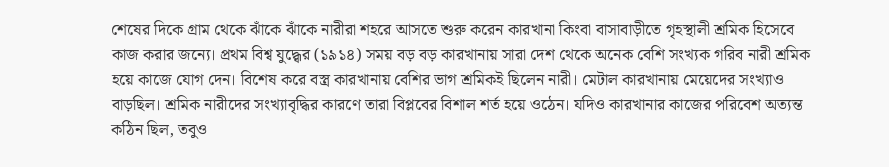শেষের দিকে গ্রাম থেকে ঝাঁকে ঝাঁকে নারীরা শহরে আসতে শুরু করেন কারখানা কিংবা বাসাবাড়ীতে গৃহস্থালী শ্রমিক হিসেবে কাজ করার জন্যে। প্রথম বিশ্ব যুদ্ধ্বের (১৯১৪) সময় বড় বড় কারখানায় সারা দেশ থেকে অনেক বেশি সংখ্যক গরিব নারী শ্রমিক হয়ে কাজে যোগ দেন। বিশেষ করে বস্ত্র কারখানায় বেশির ভাগ শ্রমিকই ছিলেন নারী। মেটাল কারখানায় মেয়েদের সংখ্যাও বাড়ছিল। শ্রমিক নারীদের সংখ্যাবৃদ্ধির কারণে তারা বিপ্লবের বিশাল শর্ত হয়ে ওঠেন। যদিও কারখানার কাজের পরিবেশ অত্যন্ত কঠিন ছিল, তবুও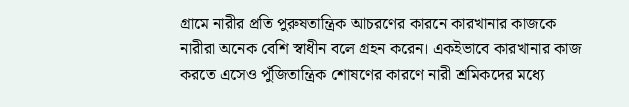গ্রামে নারীর প্রতি পুরুষতান্ত্রিক আচরণের কারনে কারখানার কাজকে নারীরা অনেক বেশি স্বাধীন বলে গ্রহন করেন। একইভাবে কারখানার কাজ করতে এসেও পুঁজিতান্ত্রিক শোষণের কারণে নারী শ্রমিকদের মধ্যে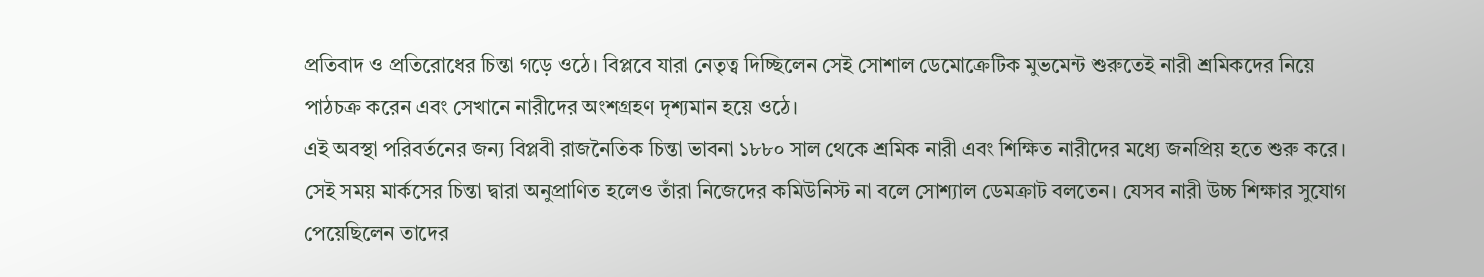প্রতিবাদ ও প্রতিরোধের চিন্তা গড়ে ওঠে। বিপ্লবে যারা নেতৃত্ব দিচ্ছিলেন সেই সোশাল ডেমোক্রেটিক মুভমেন্ট শুরুতেই নারী শ্রমিকদের নিয়ে পাঠচক্র করেন এবং সেখানে নারীদের অংশগ্রহণ দৃশ্যমান হয়ে ওঠে।
এই অবস্থা পরিবর্তনের জন্য বিপ্লবী রাজনৈতিক চিন্তা ভাবনা ১৮৮০ সাল থেকে শ্রমিক নারী এবং শিক্ষিত নারীদের মধ্যে জনপ্রিয় হতে শুরু করে। সেই সময় মার্কসের চিন্তা দ্বারা অনুপ্রাণিত হলেও তাঁরা নিজেদের কমিউনিস্ট না বলে সোশ্যাল ডেমক্রাট বলতেন। যেসব নারী উচ্চ শিক্ষার সুযোগ পেয়েছিলেন তাদের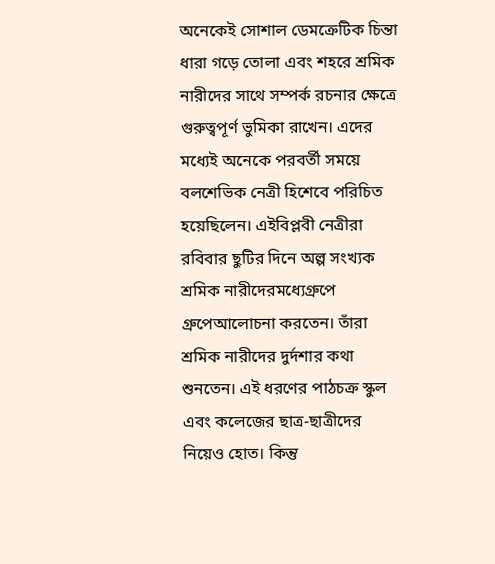অনেকেই সোশাল ডেমক্রেটিক চিন্তা ধারা গড়ে তোলা এবং শহরে শ্রমিক নারীদের সাথে সম্পর্ক রচনার ক্ষেত্রে গুরুত্বপূর্ণ ভুমিকা রাখেন। এদের মধ্যেই অনেকে পরবর্তী সময়ে বলশেভিক নেত্রী হিশেবে পরিচিত হয়েছিলেন। এইবিপ্লবী নেত্রীরা রবিবার ছুটির দিনে অল্প সংখ্যক শ্রমিক নারীদেরমধ্যেগ্রুপে গ্রুপেআলোচনা করতেন। তাঁরা শ্রমিক নারীদের দুর্দশার কথা শুনতেন। এই ধরণের পাঠচক্র স্কুল এবং কলেজের ছাত্র-ছাত্রীদের নিয়েও হোত। কিন্তু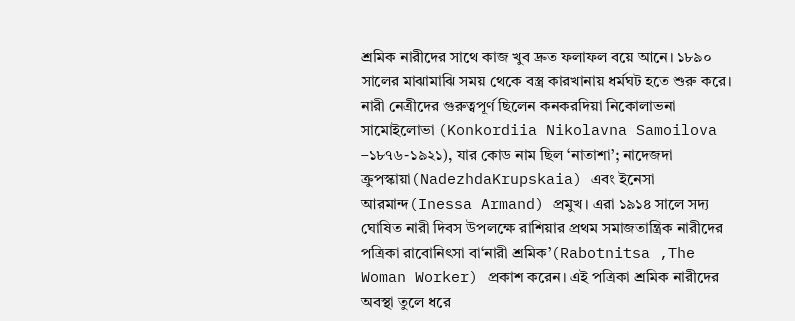শ্রমিক নারীদের সাথে কাজ খুব দ্রুত ফলাফল বয়ে আনে। ১৮৯০ সালের মাঝামাঝি সময় থেকে বস্ত্র কারখানায় ধর্মঘট হতে শুরু করে।
নারী নেত্রীদের গুরুত্বপূর্ণ ছিলেন কনকরদিয়া নিকোলাভনা সামোইলোভা (Konkordiia Nikolavna Samoilova –১৮৭৬-১৯২১), যার কোড নাম ছিল ‘নাতাশা’; নাদেজদা ক্রুপস্কায়া(NadezhdaKrupskaia) এবং ইনেসা আরমান্দ(Inessa Armand) প্রমুখ। এরা ১৯১৪ সালে সদ্য ঘোষিত নারী দিবস উপলক্ষে রাশিয়ার প্রথম সমাজতান্ত্রিক নারীদের পত্রিকা রাবোনিৎসা বা‘নারী শ্রমিক’(Rabotnitsa ,The Woman Worker) প্রকাশ করেন। এই পত্রিকা শ্রমিক নারীদের অবস্থা তুলে ধরে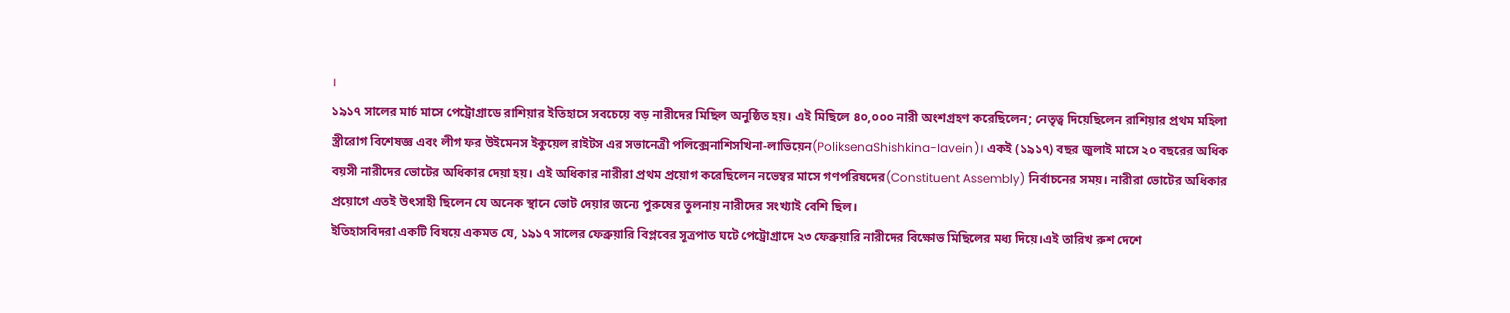।
১৯১৭ সালের মার্চ মাসে পেট্রোগ্রাডে রাশিয়ার ইতিহাসে সবচেয়ে বড় নারীদের মিছিল অনুষ্ঠিত হয়। এই মিছিলে ৪০,০০০ নারী অংশগ্রহণ করেছিলেন; নেতৃত্ব দিয়েছিলেন রাশিয়ার প্রথম মহিলা স্ত্রীরোগ বিশেষজ্ঞ এবং লীগ ফর উইমেনস ইকুয়েল রাইটস এর সভানেত্রী পলিক্সেনাশিসখিনা-লাভিয়েন(PoliksenaShishkina-Iavein)। একই (১৯১৭) বছর জুলাই মাসে ২০ বছরের অধিক বয়সী নারীদের ভোটের অধিকার দেয়া হয়। এই অধিকার নারীরা প্রথম প্রয়োগ করেছিলেন নভেম্বর মাসে গণপরিষদের(Constituent Assembly) নির্বাচনের সময়। নারীরা ভোটের অধিকার প্রয়োগে এতই উৎসাহী ছিলেন যে অনেক স্থানে ভোট দেয়ার জন্যে পুরুষের তুলনায় নারীদের সংখ্যাই বেশি ছিল।
ইতিহাসবিদরা একটি বিষয়ে একমত যে, ১৯১৭ সালের ফেব্রুয়ারি বিপ্লবের সূত্রপাত ঘটে পেট্রোগ্রাদে ২৩ ফেব্রুয়ারি নারীদের বিক্ষোভ মিছিলের মধ্য দিয়ে।এই তারিখ রুশ দেশে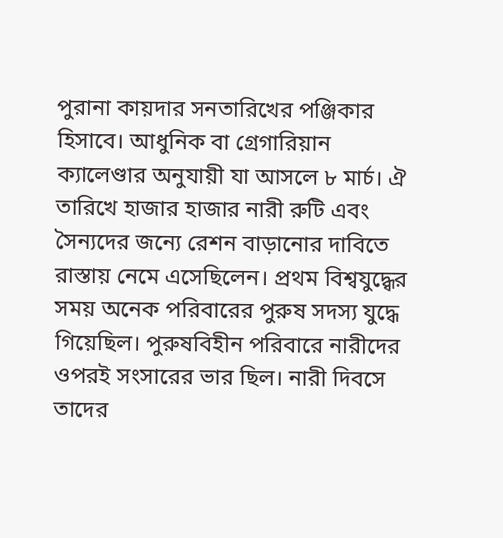পুরানা কায়দার সনতারিখের পঞ্জিকার হিসাবে। আধুনিক বা গ্রেগারিয়ান ক্যালেণ্ডার অনুযায়ী যা আসলে ৮ মার্চ। ঐ তারিখে হাজার হাজার নারী রুটি এবং সৈন্যদের জন্যে রেশন বাড়ানোর দাবিতে রাস্তায় নেমে এসেছিলেন। প্রথম বিশ্বযুদ্ধ্বের সময় অনেক পরিবারের পুরুষ সদস্য যুদ্ধে গিয়েছিল। পুরুষবিহীন পরিবারে নারীদের ওপরই সংসারের ভার ছিল। নারী দিবসে তাদের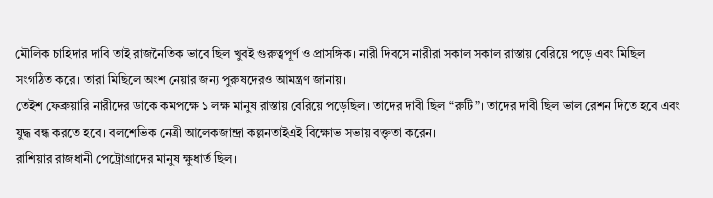মৌলিক চাহিদার দাবি তাই রাজনৈতিক ভাবে ছিল খুবই গুরুত্বপূর্ণ ও প্রাসঙ্গিক। নারী দিবসে নারীরা সকাল সকাল রাস্তায় বেরিয়ে পড়ে এবং মিছিল সংগঠিত করে। তারা মিছিলে অংশ নেয়ার জন্য পুরুষদেরও আমন্ত্রণ জানায়।
তেইশ ফেব্রুয়ারি নারীদের ডাকে কমপক্ষে ১ লক্ষ মানুষ রাস্তায় বেরিয়ে পড়েছিল। তাদের দাবী ছিল “রুটি”। তাদের দাবী ছিল ভাল রেশন দিতে হবে এবং যুদ্ধ বন্ধ করতে হবে। বলশেভিক নেত্রী আলেকজান্দ্রা কল্লনতাইএই বিক্ষোভ সভায় বক্তৃতা করেন।
রাশিয়ার রাজধানী পেট্রোগ্রাদের মানুষ ক্ষুধার্ত ছিল।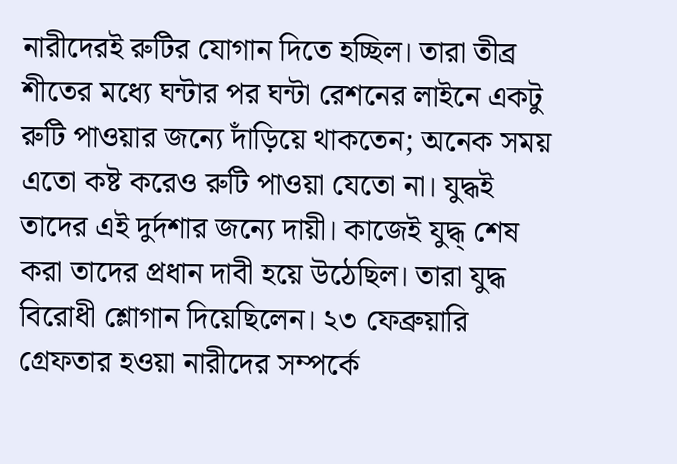নারীদেরই রুটির যোগান দিতে হচ্ছিল। তারা তীব্র শীতের মধ্যে ঘন্টার পর ঘন্টা রেশনের লাইনে একটু রুটি পাওয়ার জন্যে দাঁড়িয়ে থাকতেন; অনেক সময় এতো কষ্ট করেও রুটি পাওয়া যেতো না। যুদ্ধই তাদের এই দুর্দশার জন্যে দায়ী। কাজেই যুদ্ধ্ শেষ করা তাদের প্রধান দাবী হয়ে উঠেছিল। তারা যুদ্ধ বিরোধী শ্লোগান দিয়েছিলেন। ২৩ ফেব্রুয়ারি গ্রেফতার হওয়া নারীদের সম্পর্কে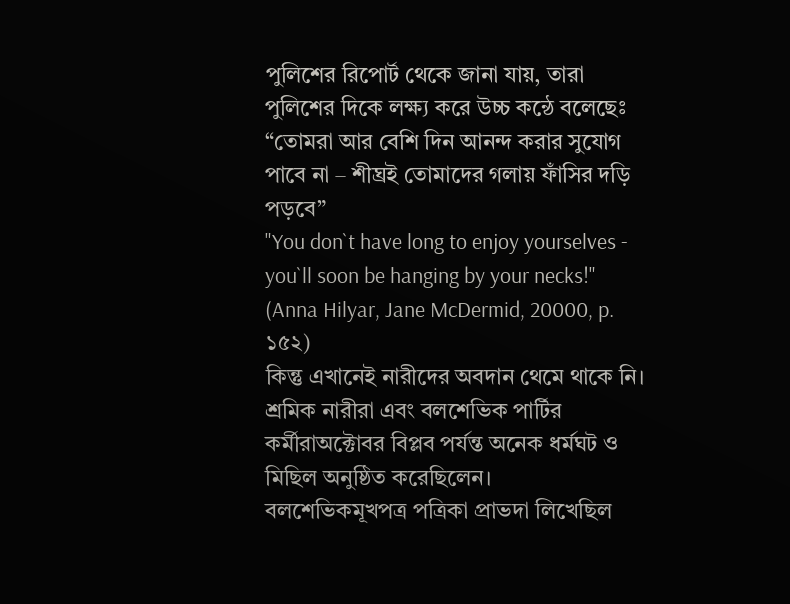পুলিশের রিপোর্ট থেকে জানা যায়, তারা পুলিশের দিকে লক্ষ্য করে উচ্চ কন্ঠে বলেছেঃ
“তোমরা আর বেশি দিন আনন্দ করার সুযোগ পাবে না – শীঘ্রই তোমাদের গলায় ফাঁসির দড়ি পড়বে”
"You don`t have long to enjoy yourselves - you`ll soon be hanging by your necks!"
(Anna Hilyar, Jane McDermid, 20000, p. ১৫২)
কিন্তু এখানেই নারীদের অবদান থেমে থাকে নি। শ্রমিক নারীরা এবং বলশেভিক পার্টির কর্মীরাঅক্টোবর বিপ্লব পর্যন্ত অনেক ধর্মঘট ও মিছিল অনুষ্ঠিত করেছিলেন।
বলশেভিকমূখপত্র পত্রিকা প্রাভদা লিখেছিল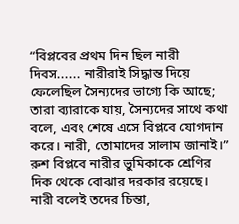“বিপ্লবের প্রথম দিন ছিল নারী দিবস...... নারীরাই সিদ্ধান্ত দিয়ে ফেলেছিল সৈন্যদের ভাগ্যে কি আছে; তারা ব্যারাকে যায়, সৈন্যদের সাথে কথা বলে, এবং শেষে এসে বিপ্লবে যোগদান করে। নারী, তোমাদের সালাম জানাই।”
রুশ বিপ্লবে নারীর ভুমিকাকে শ্রেণির দিক থেকে বোঝার দরকার রয়েছে। নারী বলেই তদের চিন্তা,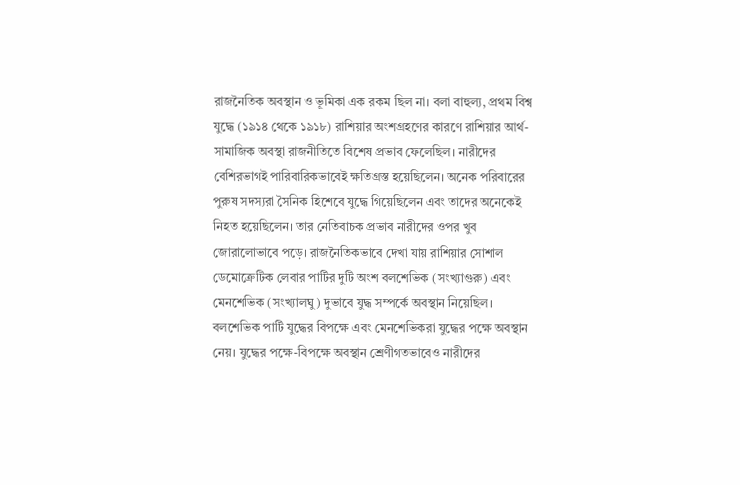রাজনৈতিক অবস্থান ও ভূমিকা এক রকম ছিল না। বলা বাহুল্য, প্রথম বিশ্ব যুদ্ধে (১৯১৪ থেকে ১৯১৮) রাশিয়ার অংশগ্রহণের কারণে রাশিয়ার আর্থ-সামাজিক অবস্থা রাজনীতিতে বিশেষ প্রভাব ফেলেছিল। নারীদের বেশিরভাগই পারিবারিকভাবেই ক্ষতিগ্রস্ত হয়েছিলেন। অনেক পরিবারের পুরুষ সদস্যরা সৈনিক হিশেবে যুদ্ধে গিয়েছিলেন এবং তাদের অনেকেই নিহত হয়েছিলেন। তার নেতিবাচক প্রভাব নারীদের ওপর খুব জোরালোভাবে পড়ে। রাজনৈতিকভাবে দেখা যায় রাশিয়ার সোশাল ডেমোক্রেটিক লেবার পার্টির দুটি অংশ বলশেভিক (সংখ্যাগুরু) এবং মেনশেভিক (সংখ্যালঘু) দুভাবে যুদ্ধ সম্পর্কে অবস্থান নিয়েছিল। বলশেভিক পার্টি যুদ্ধের বিপক্ষে এবং মেনশেভিকরা যুদ্ধের পক্ষে অবস্থান নেয়। যুদ্ধের পক্ষে-বিপক্ষে অবস্থান শ্রেণীগতভাবেও নারীদের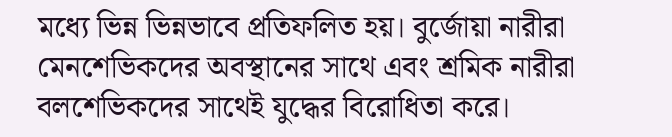মধ্যে ভিন্ন ভিন্নভাবে প্রতিফলিত হয়। বুর্জোয়া নারীরা মেনশেভিকদের অবস্থানের সাথে এবং শ্রমিক নারীরা বলশেভিকদের সাথেই যুদ্ধের বিরোধিতা করে।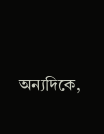অন্যদিকে,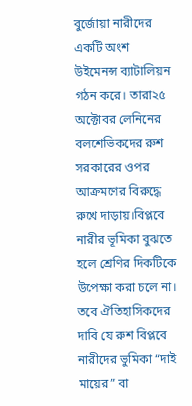বুর্জোয়া নারীদের একটি অংশ উইমেনন্স ব্যাটালিয়ন গঠন করে। তারা২৫ অক্টোবর লেনিনের বলশেভিকদের রুশ সরকারের ওপর আক্রমণের বিরুদ্ধে রুখে দাড়ায়।বিপ্লবে নারীর ভূমিকা বুঝতে হলে শ্রেণির দিকটিকে উপেক্ষা করা চলে না।
তবে ঐতিহাসিকদের দাবি যে রুশ বিপ্লবে নারীদের ভুমিকা “দাই মায়ের” বা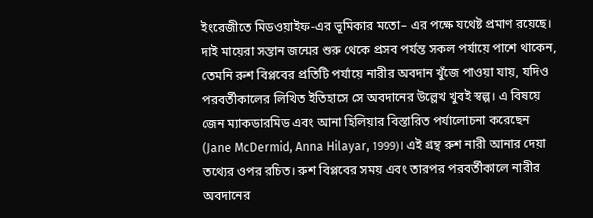ইংরেজীতে মিডওয়াইফ-এর ভূমিকার মতো– এর পক্ষে যথেষ্ট প্রমাণ রয়েছে। দাই মায়েরা সন্তান জন্মের শুরু থেকে প্রসব পর্যন্ত সকল পর্যায়ে পাশে থাকেন, তেমনি রুশ বিপ্লবের প্রতিটি পর্যায়ে নারীর অবদান খুঁজে পাওয়া যায়, যদিও পরবর্তীকালের লিখিত ইতিহাসে সে অবদানের উল্লেখ খুবই স্বল্প। এ বিষয়ে জেন ম্যাকডারমিড এবং আনা হিলিয়ার বিস্তারিত পর্যালোচনা করেছেন (Jane McDermid, Anna Hilayar, 1999)। এই গ্রন্থ রুশ নারী আনার দেয়া তথ্যের ওপর রচিত। রুশ বিপ্লবের সময় এবং তারপর পরবর্তীকালে নারীর অবদানের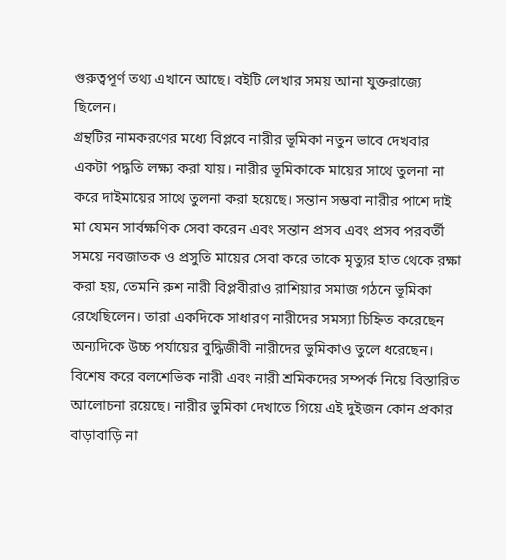গুরুত্বপূর্ণ তথ্য এখানে আছে। বইটি লেখার সময় আনা যুক্তরাজ্যে ছিলেন।
গ্রন্থটির নামকরণের মধ্যে বিপ্লবে নারীর ভূমিকা নতুন ভাবে দেখবার একটা পদ্ধতি লক্ষ্য করা যায়। নারীর ভূমিকাকে মায়ের সাথে তুলনা না করে দাইমায়ের সাথে তুলনা করা হয়েছে। সন্তান সম্ভবা নারীর পাশে দাই মা যেমন সার্বক্ষণিক সেবা করেন এবং সন্তান প্রসব এবং প্রসব পরবর্তী সময়ে নবজাতক ও প্রসুতি মায়ের সেবা করে তাকে মৃত্যুর হাত থেকে রক্ষা করা হয়, তেমনি রুশ নারী বিপ্লবীরাও রাশিয়ার সমাজ গঠনে ভূমিকা রেখেছিলেন। তারা একদিকে সাধারণ নারীদের সমস্যা চিহ্নিত করেছেন অন্যদিকে উচ্চ পর্যায়ের বুদ্ধিজীবী নারীদের ভুমিকাও তুলে ধরেছেন। বিশেষ করে বলশেভিক নারী এবং নারী শ্রমিকদের সম্পর্ক নিয়ে বিস্তারিত আলোচনা রয়েছে। নারীর ভুমিকা দেখাতে গিয়ে এই দুইজন কোন প্রকার বাড়াবাড়ি না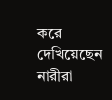করে দেখিয়েছেন নারীরা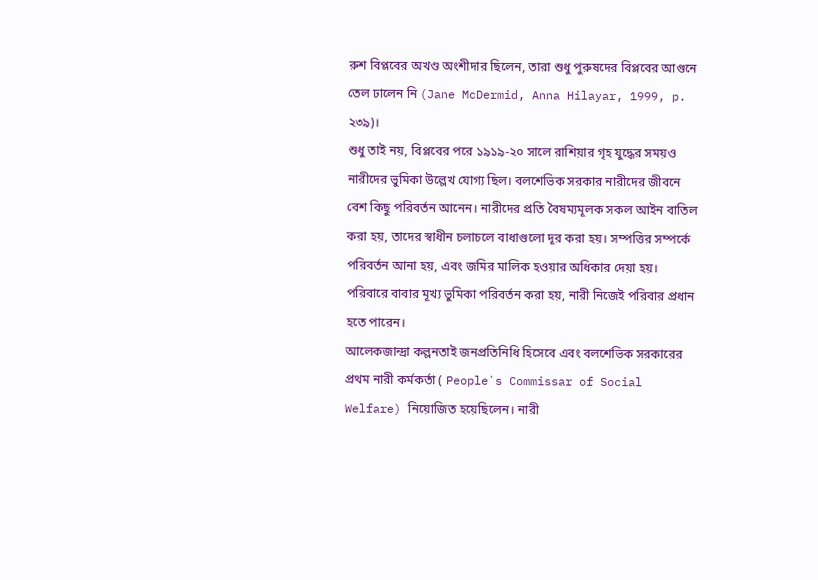রুশ বিপ্লবের অখণ্ড অংশীদার ছিলেন, তারা শুধু পুরুষদের বিপ্লবের আগুনে তেল ঢালেন নি (Jane McDermid, Anna Hilayar, 1999, p. ২৩৯)।
শুধু তাই নয়, বিপ্লবের পরে ১৯১৯-২০ সালে রাশিয়ার গৃহ যুদ্ধের সময়ও নারীদের ভুমিকা উল্লেখ যোগ্য ছিল। বলশেভিক সরকার নারীদের জীবনে বেশ কিছু পরিবর্তন আনেন। নারীদের প্রতি বৈষম্যমূলক সকল আইন বাতিল করা হয়, তাদের স্বাধীন চলাচলে বাধাগুলো দূর করা হয়। সম্পত্তির সম্পর্কে পরিবর্তন আনা হয়, এবং জমির মালিক হওয়ার অধিকার দেয়া হয়। পরিবারে বাবার মূখ্য ভুমিকা পরিবর্তন করা হয়, নারী নিজেই পরিবার প্রধান হতে পারেন।
আলেকজান্দ্রা কল্লনতাই জনপ্রতিনিধি হিসেবে এবং বলশেভিক সরকারের প্রথম নারী কর্মকর্তা ( People`s Commissar of Social Welfare) নিয়োজিত হয়েছিলেন। নারী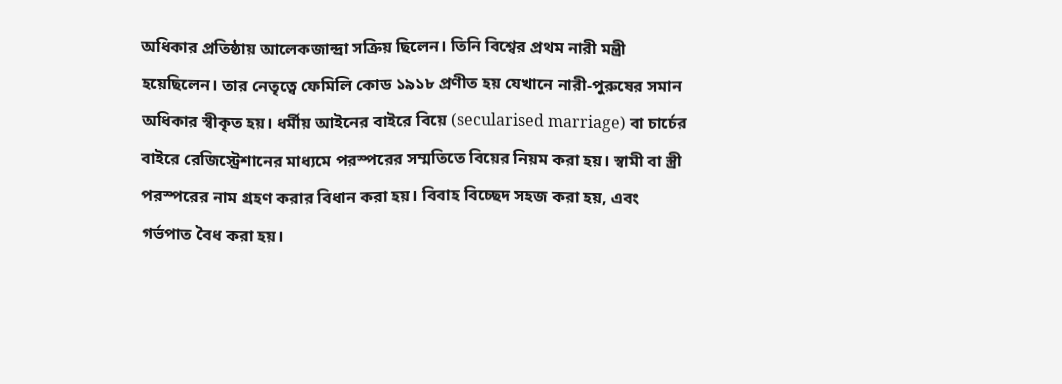অধিকার প্রতিষ্ঠায় আলেকজান্দ্রা সক্রিয় ছিলেন। তিনি বিশ্বের প্রথম নারী মন্ত্রী হয়েছিলেন। তার নেতৃত্বে ফেমিলি কোড ১৯১৮ প্রণীত হয় যেখানে নারী-পুরুষের সমান অধিকার স্বীকৃত হয়। ধর্মীয় আইনের বাইরে বিয়ে (secularised marriage) বা চার্চের বাইরে রেজিস্ট্রেশানের মাধ্যমে পরস্পরের সম্মতিতে বিয়ের নিয়ম করা হয়। স্বামী বা স্ত্রী পরস্পরের নাম গ্রহণ করার বিধান করা হয়। বিবাহ বিচ্ছেদ সহজ করা হয়, এবং গর্ভপাত বৈধ করা হয়।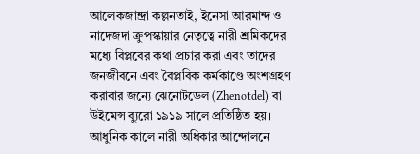আলেকজান্দ্রা কল্লনতাই, ইনেসা আরমান্দ ও নাদেজদা ক্রুপস্কায়ার নেতৃত্বে নারী শ্রমিকদের মধ্যে বিপ্লবের কথা প্রচার করা এবং তাদের জনজীবনে এবং বৈপ্লবিক কর্মকাণ্ডে অংশগ্রহণ করাবার জন্যে ঝেনোটডেল (Zhenotdel) বা উইমেন্স ব্যুরো ১৯১৯ সালে প্রতিষ্ঠিত হয়।
আধুনিক কালে নারী অধিকার আন্দোলনে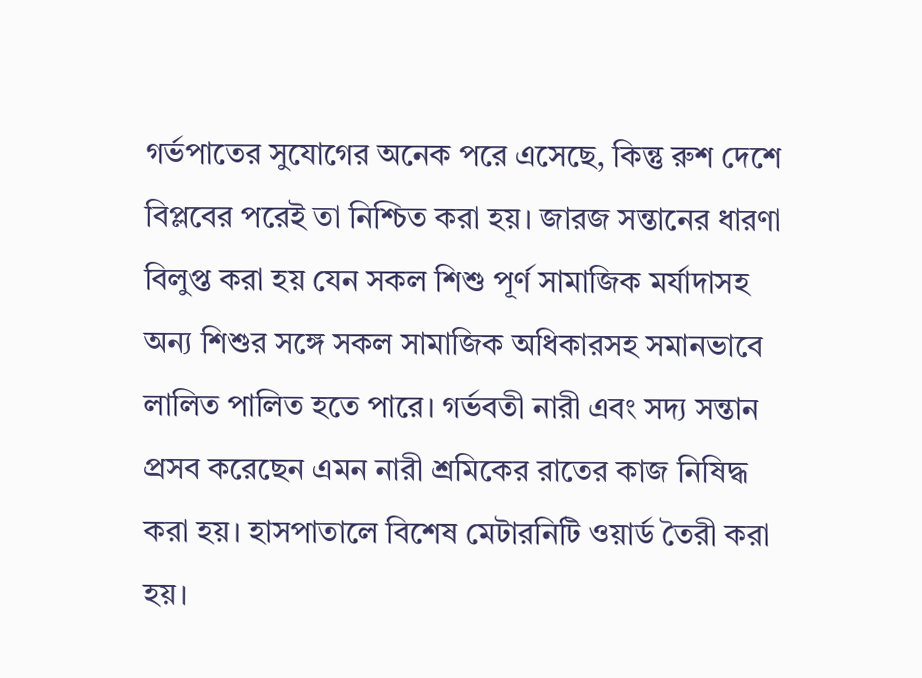গর্ভপাতের সুযোগের অনেক পরে এসেছে, কিন্তু রুশ দেশে বিপ্লবের পরেই তা নিশ্চিত করা হয়। জারজ সন্তানের ধারণা বিলুপ্ত করা হয় যেন সকল শিশু পূর্ণ সামাজিক মর্যাদাসহ অন্য শিশুর সঙ্গে সকল সামাজিক অধিকারসহ সমানভাবে লালিত পালিত হতে পারে। গর্ভবতী নারী এবং সদ্য সন্তান প্রসব করেছেন এমন নারী শ্রমিকের রাতের কাজ নিষিদ্ধ করা হয়। হাসপাতালে বিশেষ মেটারনিটি ওয়ার্ড তৈরী করা হয়।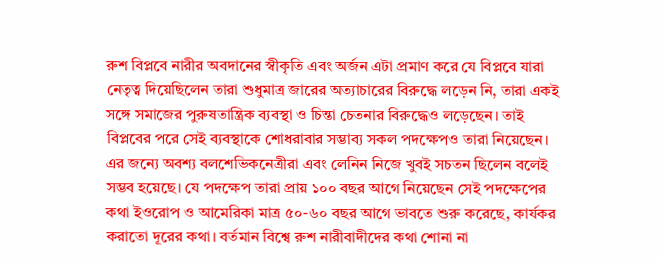রুশ বিপ্লবে নারীর অবদানের স্বীকৃতি এবং অর্জন এটা প্রমাণ করে যে বিপ্লবে যারা নেতৃত্ব দিয়েছিলেন তারা শুধুমাত্র জারের অত্যাচারের বিরুদ্ধে লড়েন নি, তারা একই সঙ্গে সমাজের পুরুষতান্ত্রিক ব্যবস্থা ও চিন্তা চেতনার বিরুদ্ধেও লড়েছেন। তাই বিপ্লবের পরে সেই ব্যবস্থাকে শোধরাবার সম্ভাব্য সকল পদক্ষেপও তারা নিয়েছেন। এর জন্যে অবশ্য বলশেভিকনেত্রীরা এবং লেনিন নিজে খুবই সচতন ছিলেন বলেই সম্ভব হয়েছে। যে পদক্ষেপ তারা প্রায় ১০০ বছর আগে নিয়েছেন সেই পদক্ষেপের কথা ইওরোপ ও আমেরিকা মাত্র ৫০-৬০ বছর আগে ভাবতে শুরু করেছে, কার্যকর করাতো দূরের কথা। বর্তমান বিশ্বে রুশ নারীবাদীদের কথা শোনা না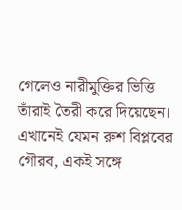গেলেও নারীমুক্তির ভিত্তি তাঁরাই তৈরী করে দিয়েছেন। এখানেই যেমন রুশ বিপ্লবের গৌরব, একই সঙ্গে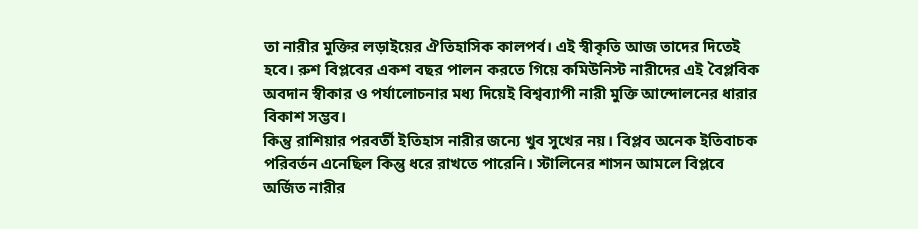তা নারীর মুক্তির লড়াইয়ের ঐতিহাসিক কালপর্ব। এই স্বীকৃতি আজ তাদের দিতেই হবে। রুশ বিপ্লবের একশ বছর পালন করতে গিয়ে কমিউনিস্ট নারীদের এই বৈপ্লবিক অবদান স্বীকার ও পর্যালোচনার মধ্য দিয়েই বিশ্বব্যাপী নারী মুক্তি আন্দোলনের ধারার বিকাশ সম্ভব।
কিন্তু রাশিয়ার পরবর্তী ইতিহাস নারীর জন্যে খুব সুখের নয়। বিপ্লব অনেক ইতিবাচক পরিবর্তন এনেছিল কিন্তু ধরে রাখতে পারেনি। স্টালিনের শাসন আমলে বিপ্লবে অর্জিত নারীর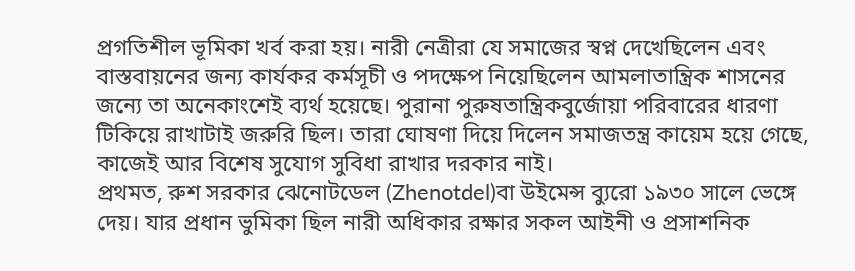প্রগতিশীল ভূমিকা খর্ব করা হয়। নারী নেত্রীরা যে সমাজের স্বপ্ন দেখেছিলেন এবং বাস্তবায়নের জন্য কার্যকর কর্মসূচী ও পদক্ষেপ নিয়েছিলেন আমলাতান্ত্রিক শাসনের জন্যে তা অনেকাংশেই ব্যর্থ হয়েছে। পুরানা পুরুষতান্ত্রিকবুর্জোয়া পরিবারের ধারণা টিকিয়ে রাখাটাই জরুরি ছিল। তারা ঘোষণা দিয়ে দিলেন সমাজতন্ত্র কায়েম হয়ে গেছে, কাজেই আর বিশেষ সুযোগ সুবিধা রাখার দরকার নাই।
প্রথমত, রুশ সরকার ঝেনোটডেল (Zhenotdel)বা উইমেন্স ব্যুরো ১৯৩০ সালে ভেঙ্গে দেয়। যার প্রধান ভুমিকা ছিল নারী অধিকার রক্ষার সকল আইনী ও প্রসাশনিক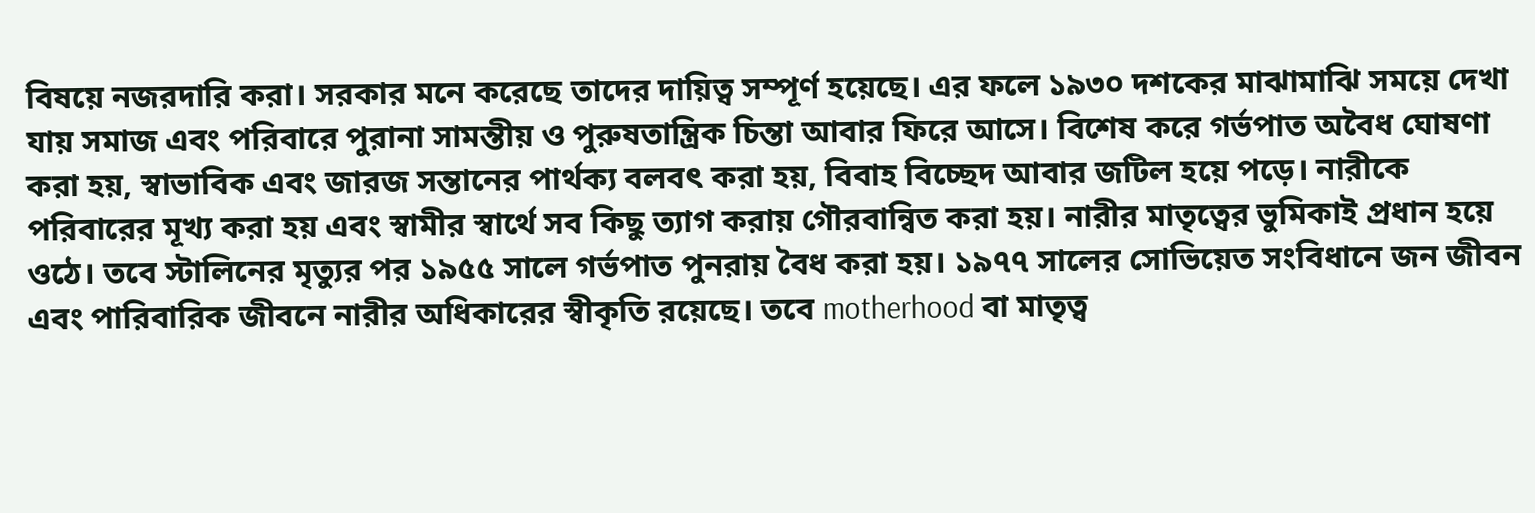বিষয়ে নজরদারি করা। সরকার মনে করেছে তাদের দায়িত্ব সম্পূর্ণ হয়েছে। এর ফলে ১৯৩০ দশকের মাঝামাঝি সময়ে দেখা যায় সমাজ এবং পরিবারে পুরানা সামন্তীয় ও পুরুষতান্ত্রিক চিন্তা আবার ফিরে আসে। বিশেষ করে গর্ভপাত অবৈধ ঘোষণা করা হয়, স্বাভাবিক এবং জারজ সন্তানের পার্থক্য বলবৎ করা হয়, বিবাহ বিচ্ছেদ আবার জটিল হয়ে পড়ে। নারীকে পরিবারের মূখ্য করা হয় এবং স্বামীর স্বার্থে সব কিছু ত্যাগ করায় গৌরবান্বিত করা হয়। নারীর মাতৃত্বের ভুমিকাই প্রধান হয়ে ওঠে। তবে স্টালিনের মৃত্যুর পর ১৯৫৫ সালে গর্ভপাত পুনরায় বৈধ করা হয়। ১৯৭৭ সালের সোভিয়েত সংবিধানে জন জীবন এবং পারিবারিক জীবনে নারীর অধিকারের স্বীকৃতি রয়েছে। তবে motherhood বা মাতৃত্ব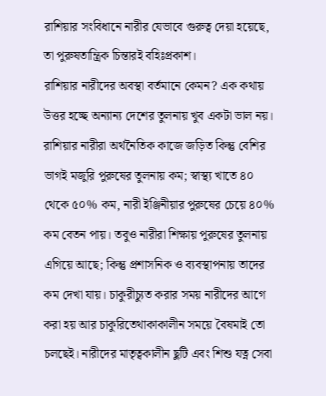রাশিয়ার সংবিধানে নারীর যেভাবে গুরুত্ব দেয়া হয়েছে, তা পুরুষতান্ত্রিক চিন্তারই বহিঃপ্রকাশ।
রাশিয়ার নারীদের অবস্থা বর্তমানে কেমন? এক কথায় উত্তর হচ্ছে অন্যান্য দেশের তুলনায় খুব একটা ভাল নয়। রাশিয়ার নারীরা অর্থনৈতিক কাজে জড়িত কিন্তু বেশির ভাগই মজুরি পুরুষের তুলনায় কম; স্বাস্থ্য খাতে ৪০ থেকে ৫০% কম, নারী ইঞ্জিনীয়ার পুরুষের চেয়ে ৪০% কম বেতন পায়। তবুও নারীরা শিক্ষায় পুরুষের তুলনায় এগিয়ে আছে; কিন্তু প্রশাসনিক ও ব্যবস্থাপনায় তাদের কম দেখা যায়। চাকুরীচ্যুত করার সময় নারীদের আগে করা হয় আর চাকুরিতেথাকাকালীন সময়ে বৈষমাই তো চলছেই। নারীদের মাতৃত্বকালীন ছুটি এবং শিশু যত্ন সেবা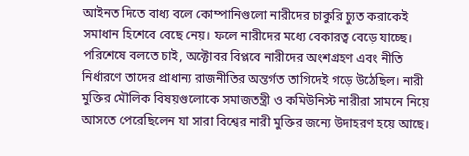আইনত দিতে বাধ্য বলে কোম্পানিগুলো নারীদের চাকুরি চ্যুত করাকেই সমাধান হিশেবে বেছে নেয়। ফলে নারীদের মধ্যে বেকারত্ব বেড়ে যাচ্ছে।
পরিশেষে বলতে চাই, অক্টোবর বিপ্লবে নারীদের অংশগ্রহণ এবং নীতি নির্ধারণে তাদের প্রাধান্য রাজনীতির অন্তর্গত তাগিদেই গড়ে উঠেছিল। নারী মুক্তির মৌলিক বিষয়গুলোকে সমাজতন্ত্রী ও কমিউনিস্ট নারীরা সামনে নিয়ে আসতে পেরেছিলেন যা সারা বিশ্বের নারী মুক্তির জন্যে উদাহরণ হয়ে আছে।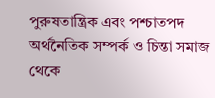পুরুষতান্ত্রিক এবং পশ্চাতপদ অর্থনৈতিক সম্পর্ক ও চিন্তা সমাজ থেকে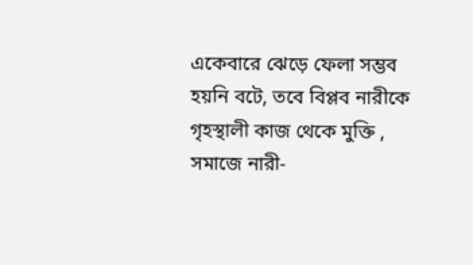একেবারে ঝেড়ে ফেলা সম্ভব হয়নি বটে, তবে বিপ্লব নারীকে গৃহস্থালী কাজ থেকে মুক্তি , সমাজে নারী-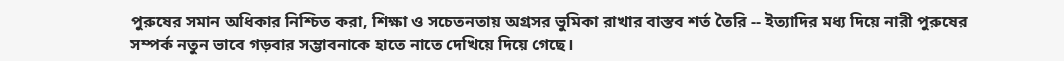পুরুষের সমান অধিকার নিশ্চিত করা, শিক্ষা ও সচেতনতায় অগ্রসর ভুমিকা রাখার বাস্তব শর্ত তৈরি -- ইত্যাদির মধ্য দিয়ে নারী পুরুষের সম্পর্ক নতুন ভাবে গড়বার সম্ভাবনাকে হাতে নাতে দেখিয়ে দিয়ে গেছে।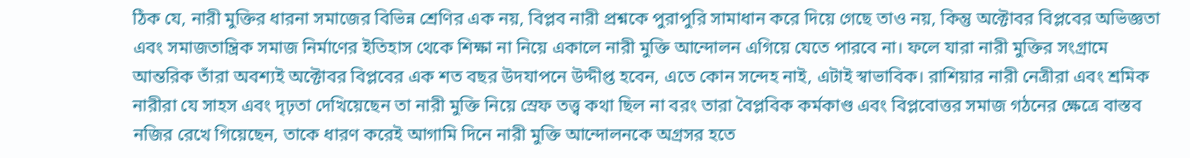ঠিক যে, নারী মুক্তির ধারনা সমাজের বিভিন্ন শ্রেণির এক নয়, বিপ্লব নারী প্রশ্নকে পুরাপুরি সামাধান করে দিয়ে গেছে তাও নয়, কিন্তু অক্টোবর বিপ্লবের অভিজ্ঞতা এবং সমাজতান্ত্রিক সমাজ নির্মাণের ইতিহাস থেকে শিক্ষা না নিয়ে একালে নারী মুক্তি আন্দোলন এগিয়ে যেতে পারবে না। ফলে যারা নারী মুক্তির সংগ্রামে আন্তরিক তাঁরা অবশ্যই অক্টোবর বিপ্লবের এক শত বছর উদযাপনে উদ্দীপ্ত হবেন, এতে কোন সন্দেহ নাই, এটাই স্বাভাবিক। রাশিয়ার নারী নেত্রীরা এবং শ্রমিক নারীরা যে সাহস এবং দৃঢ়তা দেখিয়েছেন তা নারী মুক্তি নিয়ে স্রেফ তত্ত্ব কথা ছিল না বরং তারা বৈপ্লবিক কর্মকাণ্ড এবং বিপ্লবোত্তর সমাজ গঠনের ক্ষেত্রে বাস্তব নজির রেখে গিয়েছেন, তাকে ধারণ করেই আগামি দিনে নারী মুক্তি আন্দোলনকে অগ্রসর হতে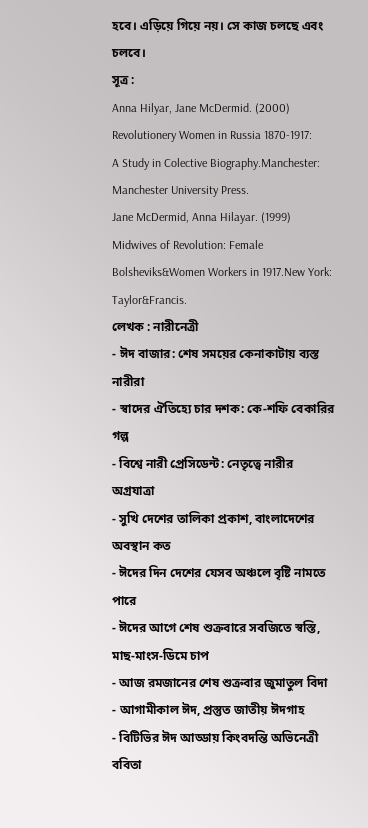হবে। এড়িয়ে গিয়ে নয়। সে কাজ চলছে এবং চলবে।
সূত্র :
Anna Hilyar, Jane McDermid. (2000)
Revolutionery Women in Russia 1870-1917: A Study in Colective Biography.Manchester: Manchester University Press.
Jane McDermid, Anna Hilayar. (1999)
Midwives of Revolution: Female Bolsheviks&Women Workers in 1917.New York: Taylor&Francis.
লেখক : নারীনেত্রী
- ঈদ বাজার: শেষ সময়ের কেনাকাটায় ব্যস্ত নারীরা
- স্বাদের ঐতিহ্যে চার দশক: কে-শফি বেকারির গল্প
- বিশ্বে নারী প্রেসিডেন্ট: নেতৃত্বে নারীর অগ্রযাত্রা
- সুখি দেশের তালিকা প্রকাশ, বাংলাদেশের অবস্থান কত
- ঈদের দিন দেশের যেসব অঞ্চলে বৃষ্টি নামতে পারে
- ঈদের আগে শেষ শুক্রবারে সবজিতে স্বস্তি, মাছ-মাংস-ডিমে চাপ
- আজ রমজানের শেষ শুক্রবার জুমাতুল বিদা
- আগামীকাল ঈদ, প্রস্তুত জাতীয় ঈদগাহ
- বিটিভির ঈদ আড্ডায় কিংবদন্তি অভিনেত্রী ববিতা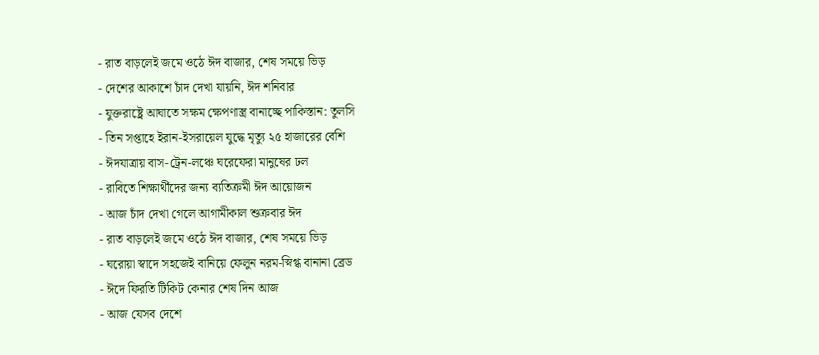- রাত বাড়লেই জমে ওঠে ঈদ বাজার, শেষ সময়ে ভিড়
- দেশের আকাশে চাঁদ দেখা যায়নি, ঈদ শনিবার
- যুক্তরাষ্ট্রে আঘাতে সক্ষম ক্ষেপণাস্ত্র বানাচ্ছে পাকিস্তান: তুলসি
- তিন সপ্তাহে ইরান-ইসরায়েল যুদ্ধে মৃত্যু ২৫ হাজারের বেশি
- ঈদযাত্রায় বাস-ট্রেন-লঞ্চে ঘরেফেরা মানুষের ঢল
- রাবিতে শিক্ষার্থীদের জন্য ব্যতিক্রমী ঈদ আয়োজন
- আজ চাঁদ দেখা গেলে আগামীকাল শুক্রবার ঈদ
- রাত বাড়লেই জমে ওঠে ঈদ বাজার, শেষ সময়ে ভিড়
- ঘরোয়া স্বাদে সহজেই বানিয়ে ফেলুন নরম-স্নিগ্ধ বানানা ব্রেড
- ঈদে ফিরতি টিকিট কেনার শেষ দিন আজ
- আজ যেসব দেশে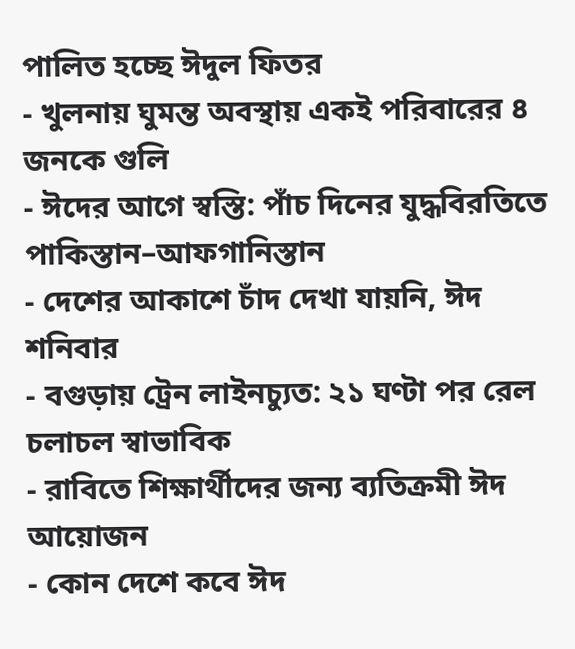পালিত হচ্ছে ঈদুল ফিতর
- খুলনায় ঘুমন্ত অবস্থায় একই পরিবারের ৪ জনকে গুলি
- ঈদের আগে স্বস্তি: পাঁচ দিনের যুদ্ধবিরতিতে পাকিস্তান–আফগানিস্তান
- দেশের আকাশে চাঁদ দেখা যায়নি, ঈদ শনিবার
- বগুড়ায় ট্রেন লাইনচ্যুত: ২১ ঘণ্টা পর রেল চলাচল স্বাভাবিক
- রাবিতে শিক্ষার্থীদের জন্য ব্যতিক্রমী ঈদ আয়োজন
- কোন দেশে কবে ঈদ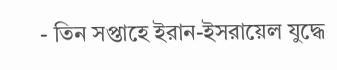- তিন সপ্তাহে ইরান-ইসরায়েল যুদ্ধে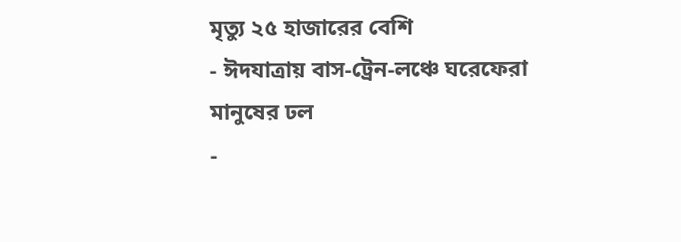মৃত্যু ২৫ হাজারের বেশি
- ঈদযাত্রায় বাস-ট্রেন-লঞ্চে ঘরেফেরা মানুষের ঢল
-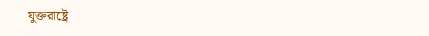যুক্তরাষ্ট্রে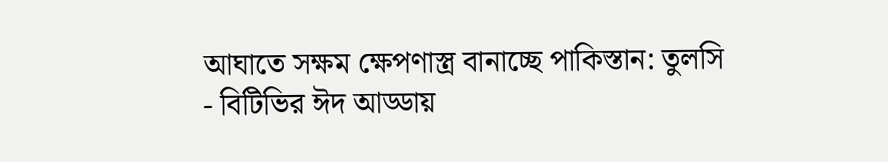আঘাতে সক্ষম ক্ষেপণাস্ত্র বানাচ্ছে পাকিস্তান: তুলসি
- বিটিভির ঈদ আড্ডায়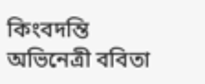কিংবদন্তি অভিনেত্রী ববিতা